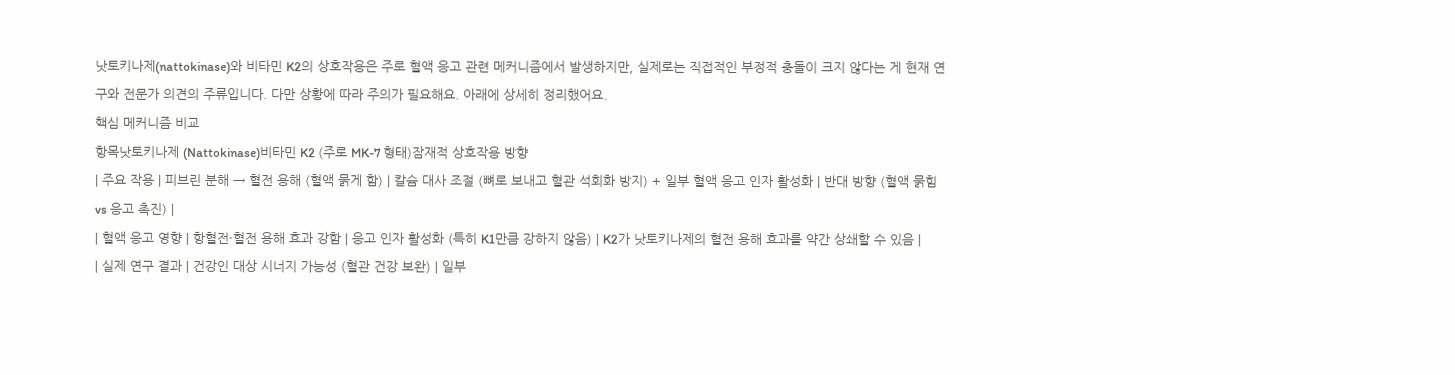낫토키나제(nattokinase)와 비타민 K2의 상호작용은 주로 혈액 응고 관련 메커니즘에서 발생하지만, 실제로는 직접적인 부정적 충돌이 크지 않다는 게 현재 연구와 전문가 의견의 주류입니다. 다만 상황에 따라 주의가 필요해요. 아래에 상세히 정리했어요.
핵심 메커니즘 비교
항목낫토키나제 (Nattokinase)비타민 K2 (주로 MK-7 형태)잠재적 상호작용 방향
| 주요 작용 | 피브린 분해 → 혈전 용해 (혈액 묽게 함) | 칼슘 대사 조절 (뼈로 보내고 혈관 석회화 방지) + 일부 혈액 응고 인자 활성화 | 반대 방향 (혈액 묽힘 vs 응고 촉진) |
| 혈액 응고 영향 | 항혈전·혈전 용해 효과 강함 | 응고 인자 활성화 (특히 K1만큼 강하지 않음) | K2가 낫토키나제의 혈전 용해 효과를 약간 상쇄할 수 있음 |
| 실제 연구 결과 | 건강인 대상 시너지 가능성 (혈관 건강 보완) | 일부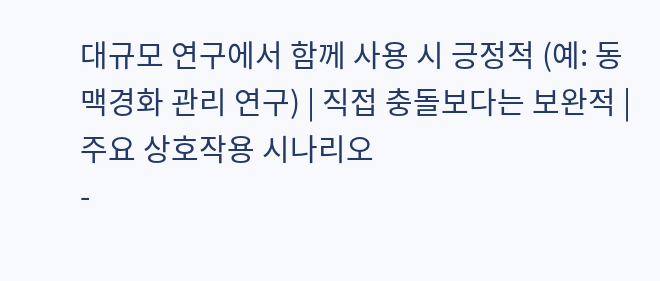대규모 연구에서 함께 사용 시 긍정적 (예: 동맥경화 관리 연구) | 직접 충돌보다는 보완적 |
주요 상호작용 시나리오
-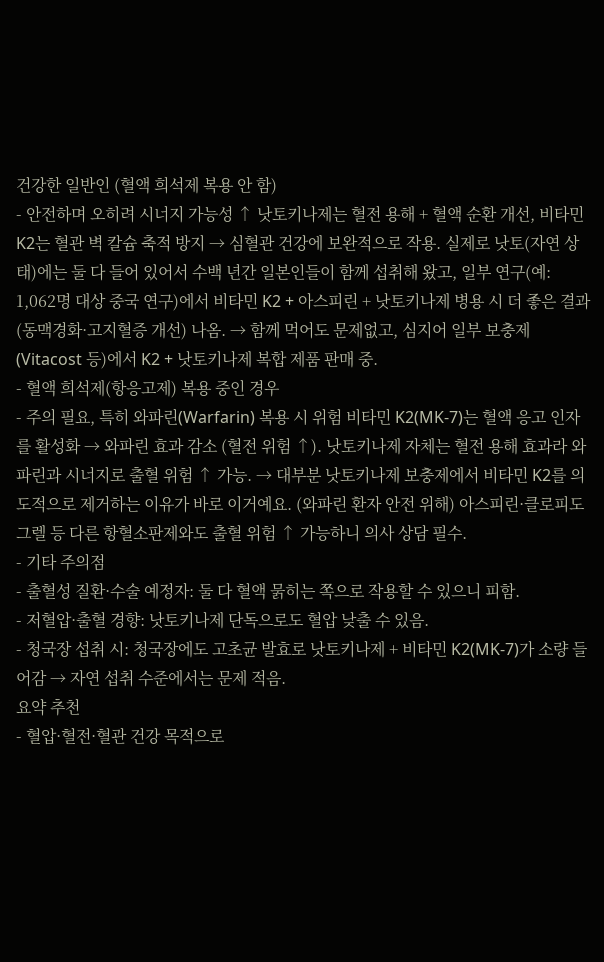건강한 일반인 (혈액 희석제 복용 안 함)
- 안전하며 오히려 시너지 가능성 ↑ 낫토키나제는 혈전 용해 + 혈액 순환 개선, 비타민 K2는 혈관 벽 칼슘 축적 방지 → 심혈관 건강에 보완적으로 작용. 실제로 낫토(자연 상태)에는 둘 다 들어 있어서 수백 년간 일본인들이 함께 섭취해 왔고, 일부 연구(예: 1,062명 대상 중국 연구)에서 비타민 K2 + 아스피린 + 낫토키나제 병용 시 더 좋은 결과(동맥경화·고지혈증 개선) 나옴. → 함께 먹어도 문제없고, 심지어 일부 보충제(Vitacost 등)에서 K2 + 낫토키나제 복합 제품 판매 중.
- 혈액 희석제(항응고제) 복용 중인 경우
- 주의 필요, 특히 와파린(Warfarin) 복용 시 위험 비타민 K2(MK-7)는 혈액 응고 인자를 활성화 → 와파린 효과 감소 (혈전 위험 ↑). 낫토키나제 자체는 혈전 용해 효과라 와파린과 시너지로 출혈 위험 ↑ 가능. → 대부분 낫토키나제 보충제에서 비타민 K2를 의도적으로 제거하는 이유가 바로 이거예요. (와파린 환자 안전 위해) 아스피린·클로피도그렐 등 다른 항혈소판제와도 출혈 위험 ↑ 가능하니 의사 상담 필수.
- 기타 주의점
- 출혈성 질환·수술 예정자: 둘 다 혈액 묽히는 쪽으로 작용할 수 있으니 피함.
- 저혈압·출혈 경향: 낫토키나제 단독으로도 혈압 낮출 수 있음.
- 청국장 섭취 시: 청국장에도 고초균 발효로 낫토키나제 + 비타민 K2(MK-7)가 소량 들어감 → 자연 섭취 수준에서는 문제 적음.
요약 추천
- 혈압·혈전·혈관 건강 목적으로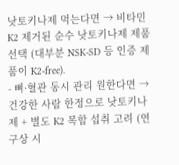낫토키나제 먹는다면 → 비타민 K2 제거된 순수 낫토키나제 제품 선택 (대부분 NSK-SD 등 인증 제품이 K2-free).
- 뼈·혈관 동시 관리 원한다면 → 건강한 사람 한정으로 낫토키나제 + 별도 K2 복합 섭취 고려 (연구상 시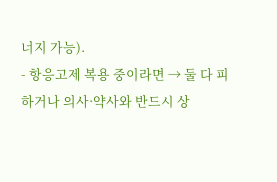너지 가능).
- 항응고제 복용 중이라면 → 둘 다 피하거나 의사·약사와 반드시 상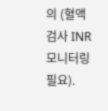의 (혈액 검사 INR 모니터링 필요).